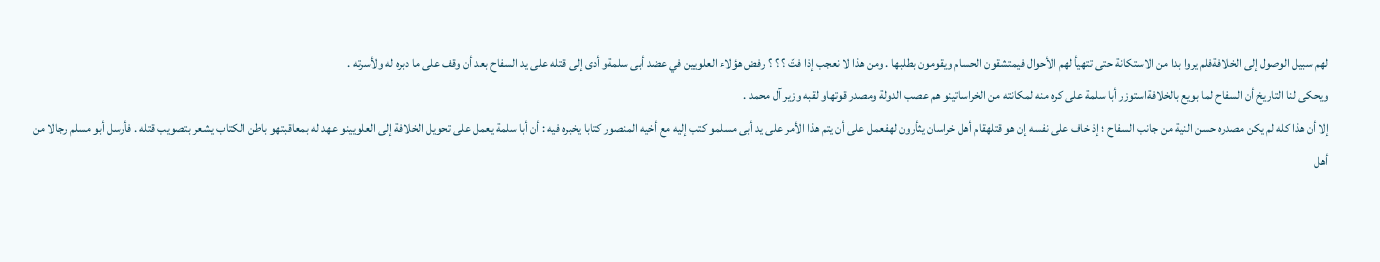لهم سبيل الوصول إلى الخلافةفلم يروا بدا من الاستكانة حتى تتهيأ لهم الأحوال فيمتشقون الحسام ويقومون بطلبها . ومن هذا لا نعجب إذا فتّ ؟ ؟ ؟ رفض هؤلاء العلويين في عضد أبى سلمةو أدى إلى قتله على يد السفاح بعد أن وقف على ما دبره له ولأسرته .
ويحكى لنا التاريخ أن السفاح لما بويع بالخلافةاستوزر أبا سلمة على كره منه لمكانته من الخراساتينو هم عصب الدولة ومصدر قوتهاو لقبه وزير آل محمد .
إلا أن هذا كله لم يكن مصدره حسن النية من جانب السفاح ؛ إذ خاف على نفسه إن هو قتلهقام أهل خراسان يثأرون لهفعمل على أن يتم هذا الأمر على يد أبى مسلمو كتب إليه مع أخيه المنصور كتابا يخبره فيه : أن أبا سلمة يعمل على تحويل الخلافة إلى العلويينو عهد له بمعاقبتهو باطن الكتاب يشعر بتصويب قتله . فأرسل أبو مسلم رجالا من أهل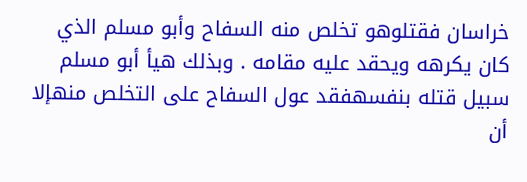خراسان فقتلوهو تخلص منه السفاح وأبو مسلم الذي كان يكرهه ويحقد عليه مقامه . وبذلك هيأ أبو مسلم سبيل قتله بنفسهفقد عول السفاح على التخلص منهإلا أن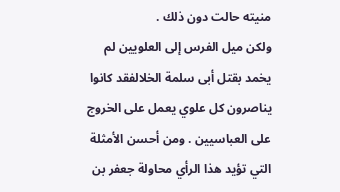منيته حالت دون ذلك .
ولكن ميل الفرس إلى العلويين لم يخمد بقتل أبى سلمة الخلالفقد كانوا يناصرون كل علوي يعمل على الخروج على العباسيين . ومن أحسن الأمثلة التي تؤيد هذا الرأي محاولة جعفر بن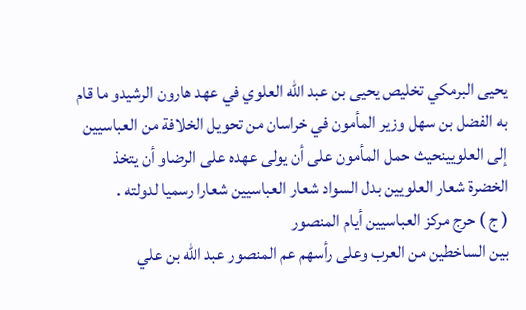يحيى البرمكي تخليص يحيى بن عبد اللّه العلوي في عهد هارون الرشيدو ما قام به الفضل بن سهل وزير المأمون في خراسان من تحويل الخلافة من العباسيين إلى العلويينحيث حمل المأمون على أن يولى عهده على الرضاو أن يتخذ الخضرة شعار العلويين بدل السواد شعار العباسيين شعارا رسميا لدولته .
( ج ) حرج مركز العباسيين أيام المنصور
بين الساخطين من العرب وعلى رأسهم عم المنصور عبد اللّه بن علي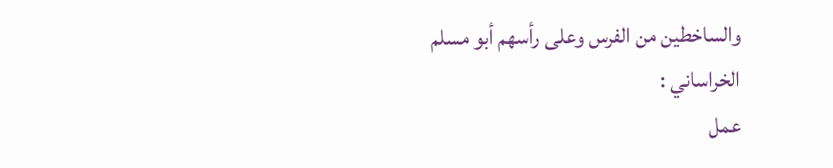والساخطين من الفرس وعلى رأسهم أبو مسلم الخراساني :
عمل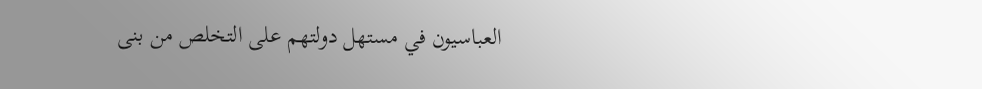العباسيون في مستهل دولتهم على التخلص من بنى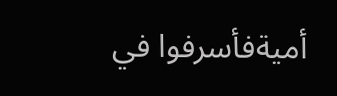أميةفأسرفوا في